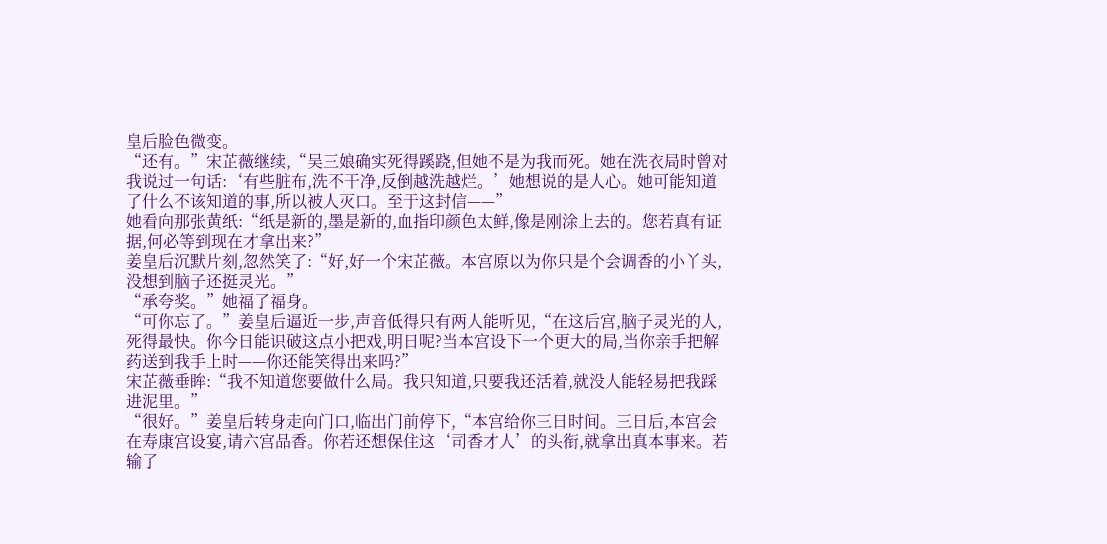皇后脸色微变。
“还有。”宋芷薇继续,“吴三娘确实死得蹊跷,但她不是为我而死。她在洗衣局时曾对我说过一句话:‘有些脏布,洗不干净,反倒越洗越烂。’她想说的是人心。她可能知道了什么不该知道的事,所以被人灭口。至于这封信——”
她看向那张黄纸:“纸是新的,墨是新的,血指印颜色太鲜,像是刚涂上去的。您若真有证据,何必等到现在才拿出来?”
姜皇后沉默片刻,忽然笑了:“好,好一个宋芷薇。本宫原以为你只是个会调香的小丫头,没想到脑子还挺灵光。”
“承夸奖。”她福了福身。
“可你忘了。”姜皇后逼近一步,声音低得只有两人能听见,“在这后宫,脑子灵光的人,死得最快。你今日能识破这点小把戏,明日呢?当本宫设下一个更大的局,当你亲手把解药送到我手上时——你还能笑得出来吗?”
宋芷薇垂眸:“我不知道您要做什么局。我只知道,只要我还活着,就没人能轻易把我踩进泥里。”
“很好。”姜皇后转身走向门口,临出门前停下,“本宫给你三日时间。三日后,本宫会在寿康宫设宴,请六宫品香。你若还想保住这‘司香才人’的头衔,就拿出真本事来。若输了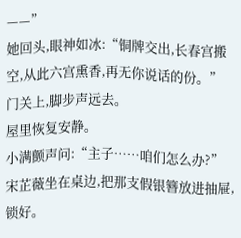——”
她回头,眼神如冰:“铜牌交出,长春宫搬空,从此六宫熏香,再无你说话的份。”
门关上,脚步声远去。
屋里恢复安静。
小满颤声问:“主子……咱们怎么办?”
宋芷薇坐在桌边,把那支假银簪放进抽屉,锁好。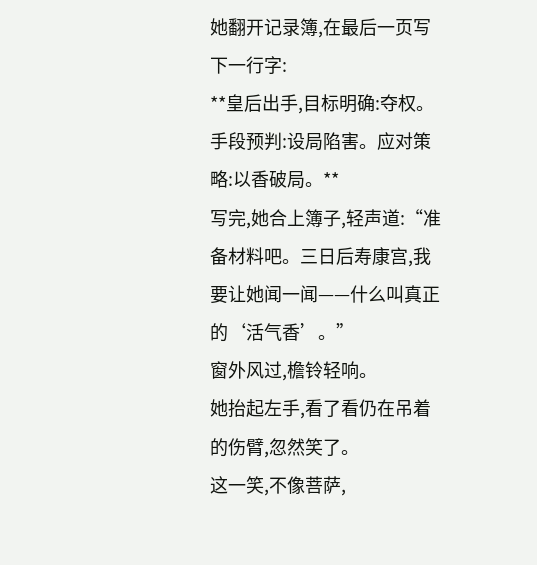她翻开记录簿,在最后一页写下一行字:
**皇后出手,目标明确:夺权。手段预判:设局陷害。应对策略:以香破局。**
写完,她合上簿子,轻声道:“准备材料吧。三日后寿康宫,我要让她闻一闻——什么叫真正的‘活气香’。”
窗外风过,檐铃轻响。
她抬起左手,看了看仍在吊着的伤臂,忽然笑了。
这一笑,不像菩萨,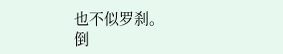也不似罗刹。
倒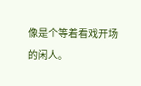像是个等着看戏开场的闲人。